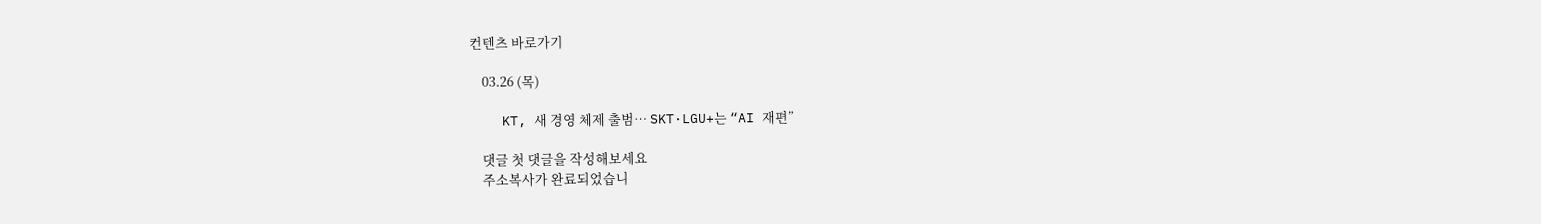컨텐츠 바로가기

    03.26 (목)

    KT, 새 경영 체제 출범… SKT·LGU+는 “AI 재편”

    댓글 첫 댓글을 작성해보세요
    주소복사가 완료되었습니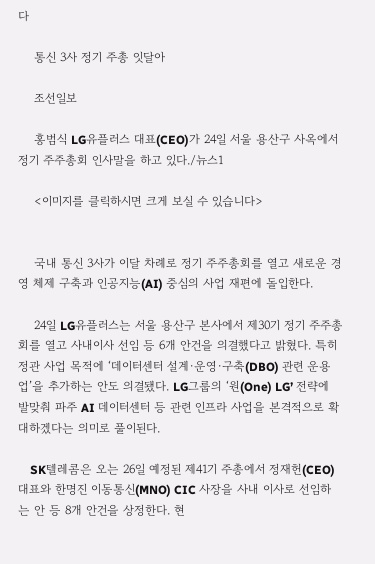다

    통신 3사 정기 주총 잇달아

    조선일보

    홍범식 LG유플러스 대표(CEO)가 24일 서울 용산구 사옥에서 정기 주주총회 인사말을 하고 있다./뉴스1

    <이미지를 클릭하시면 크게 보실 수 있습니다>


    국내 통신 3사가 이달 차례로 정기 주주총회를 열고 새로운 경영 체제 구축과 인공지능(AI) 중심의 사업 재편에 돌입한다.

    24일 LG유플러스는 서울 용산구 본사에서 제30기 정기 주주총회를 열고 사내이사 선임 등 6개 안건을 의결했다고 밝혔다. 특히 정관 사업 목적에 ‘데이터센터 설계·운영·구축(DBO) 관련 운용업’을 추가하는 안도 의결됐다. LG그룹의 ‘원(One) LG’ 전략에 발맞춰 파주 AI 데이터센터 등 관련 인프라 사업을 본격적으로 확대하겠다는 의미로 풀이된다.

    SK텔레콤은 오는 26일 예정된 제41기 주총에서 정재헌(CEO) 대표와 한명진 이동통신(MNO) CIC 사장을 사내 이사로 선임하는 안 등 8개 안건을 상정한다. 현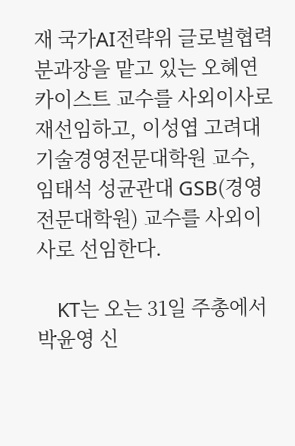재 국가AI전략위 글로벌협력분과장을 맡고 있는 오혜연 카이스트 교수를 사외이사로 재선임하고, 이성엽 고려대 기술경영전문대학원 교수, 임태석 성균관대 GSB(경영전문대학원) 교수를 사외이사로 선임한다.

    KT는 오는 31일 주총에서 박윤영 신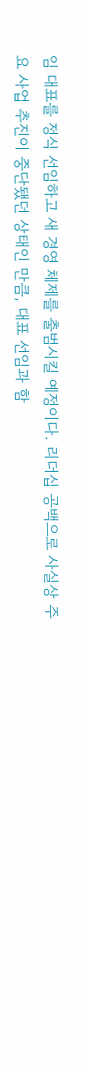임 대표를 정식 선임하고 새 경영 체제를 출범시킬 예정이다. 리더십 공백으로 사실상 주요 사업 추진이 중단됐던 상태인 만큼, 대표 선임과 함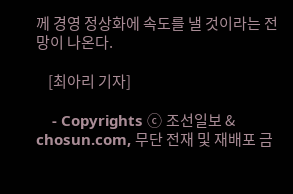께 경영 정상화에 속도를 낼 것이라는 전망이 나온다.

    [최아리 기자]

    - Copyrights ⓒ 조선일보 & chosun.com, 무단 전재 및 재배포 금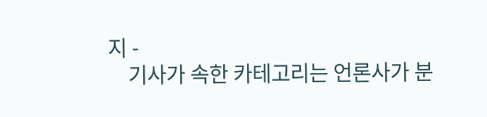지 -
    기사가 속한 카테고리는 언론사가 분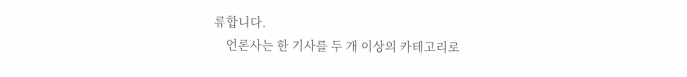류합니다.
    언론사는 한 기사를 두 개 이상의 카테고리로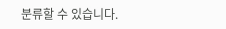분류할 수 있습니다.